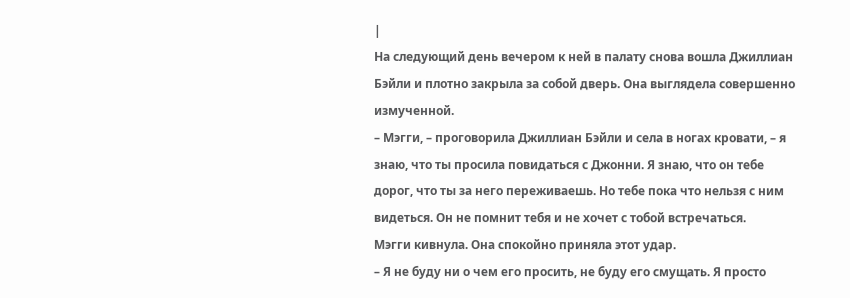|
На следующий день вечером к ней в палату снова вошла Джиллиан Бэйли и плотно закрыла за собой дверь. Она выглядела совершенно измученной.
– Мэгги, – проговорила Джиллиан Бэйли и села в ногах кровати, – я знаю, что ты просила повидаться с Джонни. Я знаю, что он тебе дорог, что ты за него переживаешь. Но тебе пока что нельзя с ним видеться. Он не помнит тебя и не хочет с тобой встречаться.
Мэгги кивнула. Она спокойно приняла этот удар.
– Я не буду ни о чем его просить, не буду его смущать. Я просто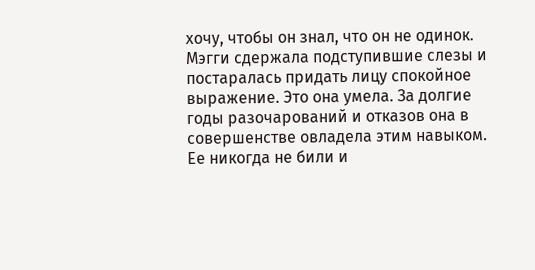хочу, чтобы он знал, что он не одинок.
Мэгги сдержала подступившие слезы и постаралась придать лицу спокойное выражение. Это она умела. За долгие годы разочарований и отказов она в совершенстве овладела этим навыком. Ее никогда не били и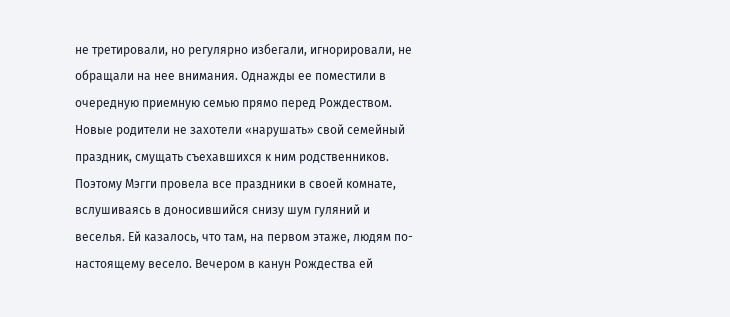не третировали, но регулярно избегали, игнорировали, не обращали на нее внимания. Однажды ее поместили в очередную приемную семью прямо перед Рождеством. Новые родители не захотели «нарушать» свой семейный праздник, смущать съехавшихся к ним родственников. Поэтому Мэгги провела все праздники в своей комнате, вслушиваясь в доносившийся снизу шум гуляний и веселья. Ей казалось, что там, на первом этаже, людям по-настоящему весело. Вечером в канун Рождества ей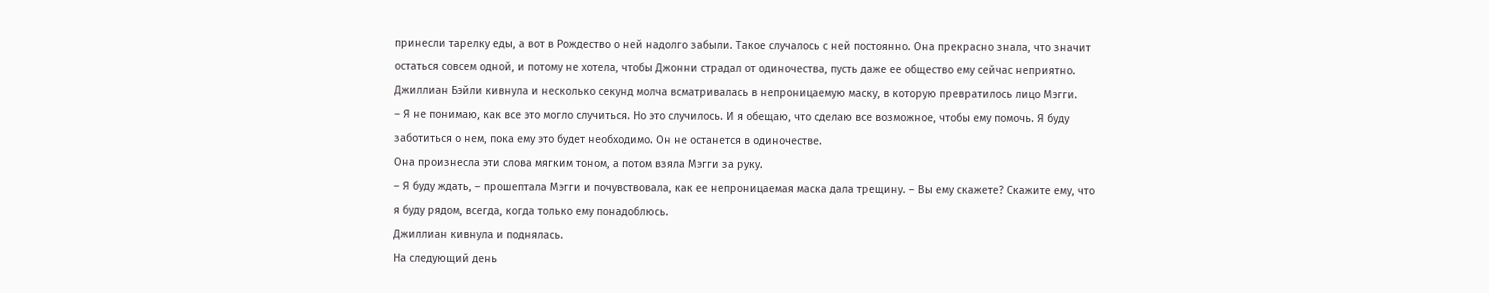принесли тарелку еды, а вот в Рождество о ней надолго забыли. Такое случалось с ней постоянно. Она прекрасно знала, что значит остаться совсем одной, и потому не хотела, чтобы Джонни страдал от одиночества, пусть даже ее общество ему сейчас неприятно.
Джиллиан Бэйли кивнула и несколько секунд молча всматривалась в непроницаемую маску, в которую превратилось лицо Мэгги.
– Я не понимаю, как все это могло случиться. Но это случилось. И я обещаю, что сделаю все возможное, чтобы ему помочь. Я буду заботиться о нем, пока ему это будет необходимо. Он не останется в одиночестве.
Она произнесла эти слова мягким тоном, а потом взяла Мэгги за руку.
– Я буду ждать, – прошептала Мэгги и почувствовала, как ее непроницаемая маска дала трещину. – Вы ему скажете? Скажите ему, что я буду рядом, всегда, когда только ему понадоблюсь.
Джиллиан кивнула и поднялась.
На следующий день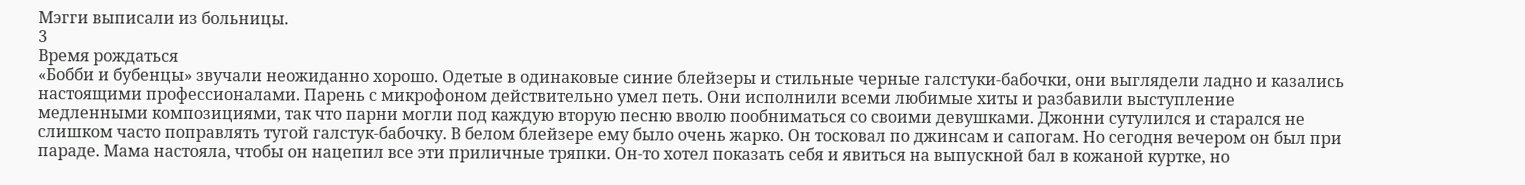Мэгги выписали из больницы.
3
Время рождаться
«Бобби и бубенцы» звучали неожиданно хорошо. Одетые в одинаковые синие блейзеры и стильные черные галстуки-бабочки, они выглядели ладно и казались настоящими профессионалами. Парень с микрофоном действительно умел петь. Они исполнили всеми любимые хиты и разбавили выступление медленными композициями, так что парни могли под каждую вторую песню вволю пообниматься со своими девушками. Джонни сутулился и старался не слишком часто поправлять тугой галстук-бабочку. В белом блейзере ему было очень жарко. Он тосковал по джинсам и сапогам. Но сегодня вечером он был при параде. Мама настояла, чтобы он нацепил все эти приличные тряпки. Он-то хотел показать себя и явиться на выпускной бал в кожаной куртке, но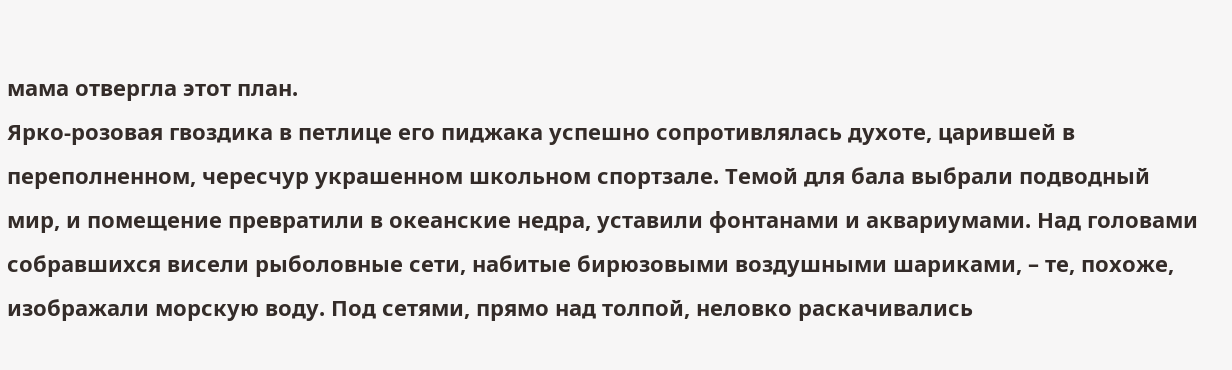мама отвергла этот план.
Ярко-розовая гвоздика в петлице его пиджака успешно сопротивлялась духоте, царившей в переполненном, чересчур украшенном школьном спортзале. Темой для бала выбрали подводный мир, и помещение превратили в океанские недра, уставили фонтанами и аквариумами. Над головами собравшихся висели рыболовные сети, набитые бирюзовыми воздушными шариками, – те, похоже, изображали морскую воду. Под сетями, прямо над толпой, неловко раскачивались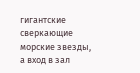гигантские сверкающие морские звезды, а вход в зал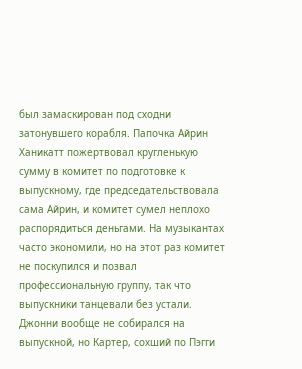был замаскирован под сходни затонувшего корабля. Папочка Айрин Ханикатт пожертвовал кругленькую сумму в комитет по подготовке к выпускному, где председательствовала сама Айрин, и комитет сумел неплохо распорядиться деньгами. На музыкантах часто экономили, но на этот раз комитет не поскупился и позвал профессиональную группу, так что выпускники танцевали без устали.
Джонни вообще не собирался на выпускной, но Картер, сохший по Пэгги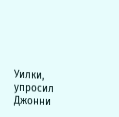Уилки, упросил Джонни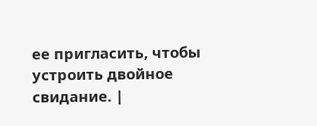ее пригласить, чтобы устроить двойное свидание. |